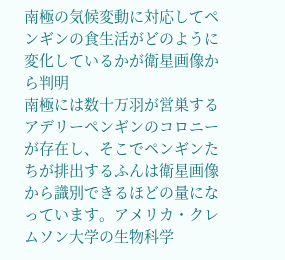南極の気候変動に対応してペンギンの食生活がどのように変化しているかが衛星画像から判明
南極には数十万羽が営巣するアデリーペンギンのコロニーが存在し、そこでペンギンたちが排出するふんは衛星画像から識別できるほどの量になっています。アメリカ・クレムソン大学の生物科学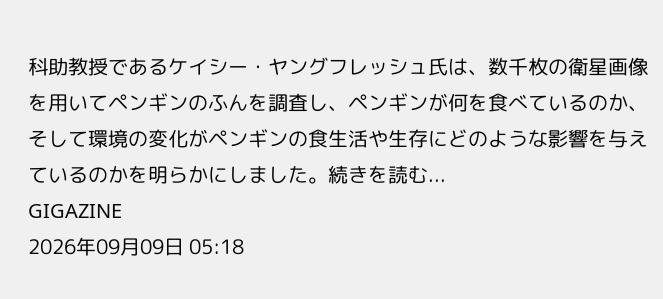科助教授であるケイシー・ヤングフレッシュ氏は、数千枚の衛星画像を用いてペンギンのふんを調査し、ペンギンが何を食べているのか、そして環境の変化がペンギンの食生活や生存にどのような影響を与えているのかを明らかにしました。続きを読む...
GIGAZINE
2026年09月09日 05:18